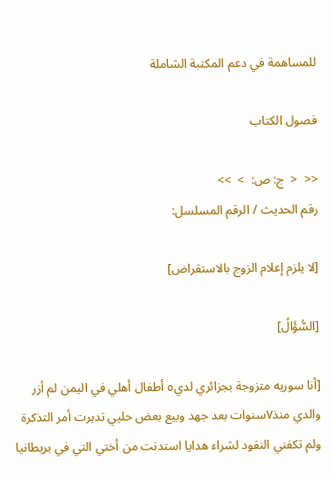للمساهمة في دعم المكتبة الشاملة

فصول الكتاب

<<  <  ج: ص:  >  >>
رقم الحديث / الرقم المسلسل:

[لا يلزم إعلام الزوج بالاستقراض]

[السُّؤَالُ]

[أنا سوريه متزوجة بجزائري لدي٥ أطفال أهلي في اليمن لم أزر والدي منذ٧سنوات بعد جهد وبيع بعض حليي تدبرت أمر التذكرة ولم تكفني النقود لشراء هدايا استدنت من أختي التي في بريطانيا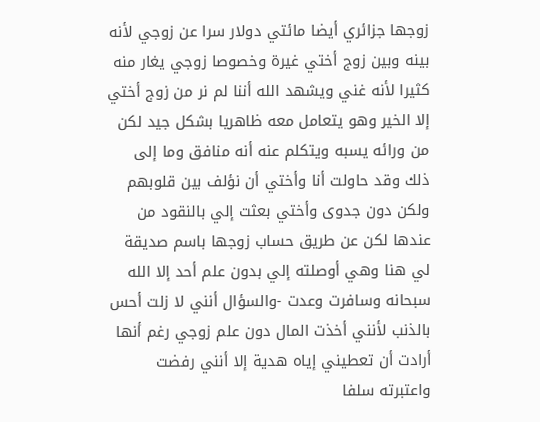زوجها جزائري أيضا مائتي دولار سرا عن زوجي لأنه بينه وبين زوج أختي غيرة وخصوصا زوجي يغار منه كثيرا لأنه غني ويشهد الله أننا لم نر من زوج أختي إلا الخير وهو يتعامل معه ظاهريا بشكل جيد لكن من ورائه يسبه ويتكلم عنه أنه منافق وما إلى ذلك وقد حاولت أنا وأختي أن نؤلف بين قلوبهم ولكن دون جدوى وأختي بعثت إلي بالنقود من عندها لكن عن طريق حساب زوجها باسم صديقة لي هنا وهي أوصلته إلي بدون علم أحد إلا الله سبحانه وسافرت وعدت -والسؤال أنني لا زلت أحس بالذنب لأنني أخذت المال دون علم زوجي رغم أنها أرادت أن تعطيني إياه هدية إلا أنني رفضت واعتبرته سلفا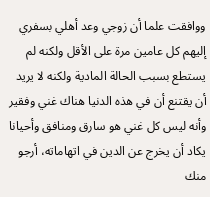ووافقت علما أن زوجي وعد أهلي بسفري إليهم كل عامين مرة على الأقل ولكنه لم يستطع بسبب الحالة المادية ولكنه لا يريد أن يقتنع أن في هذه الدنيا هناك غني وفقير وأنه ليس كل غني هو سارق ومنافق وأحيانا يكاد أن يخرج عن الدين في اتهاماته، أرجو منك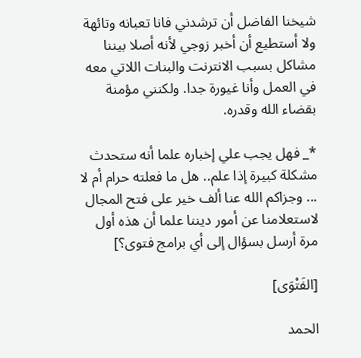شيخنا الفاضل أن ترشدني فانا تعبانه وتائهة ولا أستطيع أن أخبر زوجي لأنه أصلا بيننا مشاكل بسبب الانترنت والبنات اللاتي معه في العمل وأنا غيورة جدا. ولكنني مؤمنة بقضاء الله وقدره.

*_ فهل يجب علي إخباره علما أنه ستحدث مشكلة كبيرة إذا علم.. هل ما فعلته حرام أم لا ... وجزاكم الله عنا ألف خير على فتح المجال لاستعلامنا عن أمور ديننا علما أن هذه أول مرة أرسل بسؤال إلى أي برامج فتوى؟]

[الفَتْوَى]

الحمد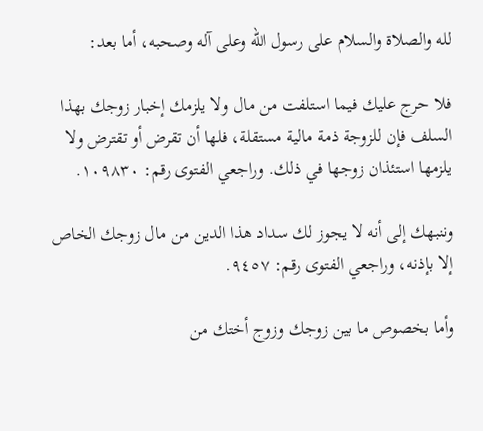لله والصلاة والسلام على رسول الله وعلى آله وصحبه، أما بعد:

فلا حرج عليك فيما استلفت من مال ولا يلزمك إخبار زوجك بهذا السلف فإن للزوجة ذمة مالية مستقلة، فلها أن تقرض أو تقترض ولا يلزمها استئذان زوجها في ذلك. وراجعي الفتوى رقم: ١٠٩٨٣٠.

وننبهك إلى أنه لا يجوز لك سداد هذا الدين من مال زوجك الخاص إلا بإذنه، وراجعي الفتوى رقم: ٩٤٥٧.

وأما بخصوص ما بين زوجك وزوج أختك من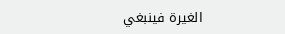الغيرة فينبغي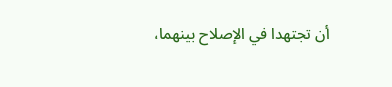أن تجتهدا في الإصلاح بينهما،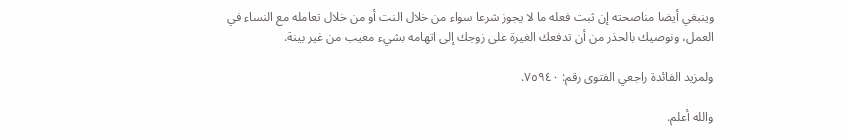وينبغي أيضا مناصحته إن ثبت فعله ما لا يجوز شرعا سواء من خلال النت أو من خلال تعامله مع النساء في العمل، ونوصيك بالحذر من أن تدفعك الغيرة على زوجك إلى اتهامه بشيء معيب من غير بينة.

ولمزيد الفائدة راجعي الفتوى رقم: ٧٥٩٤٠.

والله أعلم.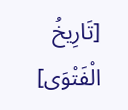[تَارِيخُ الْفَتْوَى]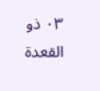٠٣ ذو القعدة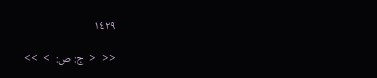١٤٢٩

<<  <  ج: ص:  >  >>